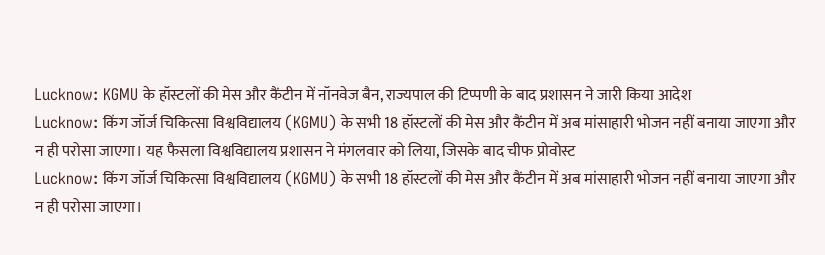Lucknow: KGMU के हॉस्टलों की मेस और कैंटीन में नॉनवेज बैन, राज्यपाल की टिप्पणी के बाद प्रशासन ने जारी किया आदेश
Lucknow: किंग जॉर्ज चिकित्सा विश्वविद्यालय (KGMU) के सभी 18 हॉस्टलों की मेस और कैंटीन में अब मांसाहारी भोजन नहीं बनाया जाएगा और न ही परोसा जाएगा। यह फैसला विश्वविद्यालय प्रशासन ने मंगलवार को लिया, जिसके बाद चीफ प्रोवोस्ट
Lucknow: किंग जॉर्ज चिकित्सा विश्वविद्यालय (KGMU) के सभी 18 हॉस्टलों की मेस और कैंटीन में अब मांसाहारी भोजन नहीं बनाया जाएगा और न ही परोसा जाएगा।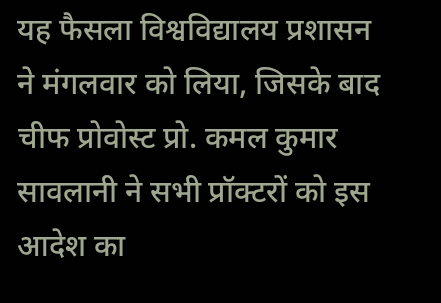यह फैसला विश्वविद्यालय प्रशासन ने मंगलवार को लिया, जिसके बाद चीफ प्रोवोस्ट प्रो. कमल कुमार सावलानी ने सभी प्रॉक्टरों को इस आदेश का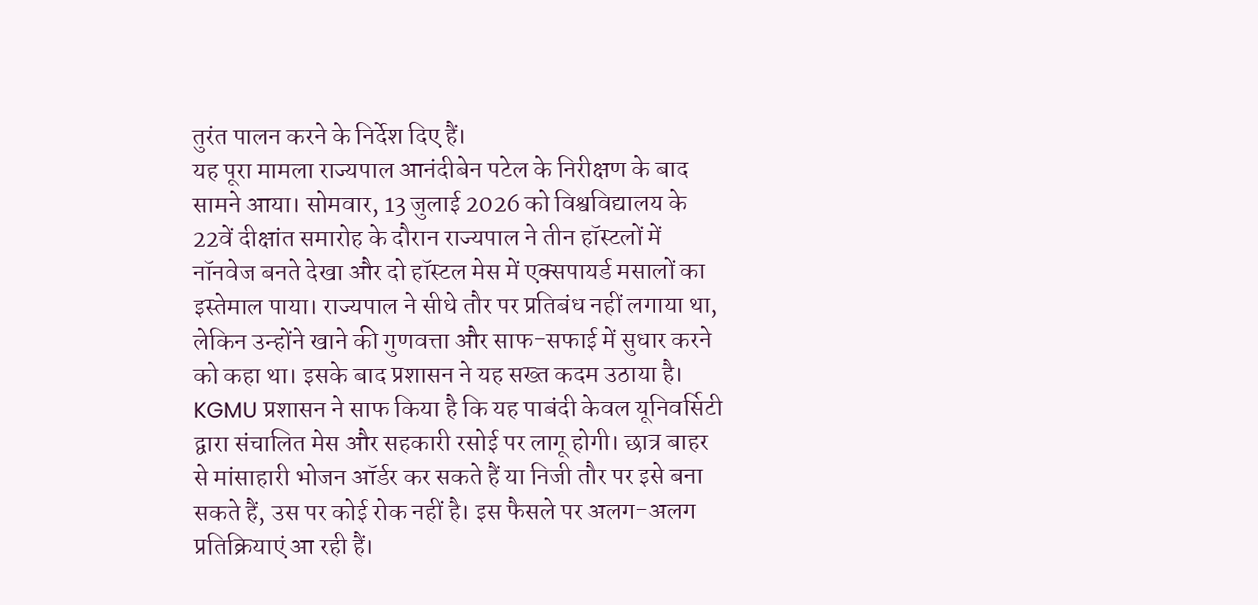तुरंत पालन करने के निर्देश दिए हैं।
यह पूरा मामला राज्यपाल आनंदीबेन पटेल के निरीक्षण के बाद सामने आया। सोमवार, 13 जुलाई 2026 को विश्वविद्यालय के 22वें दीक्षांत समारोह के दौरान राज्यपाल ने तीन हॉस्टलों में नॉनवेज बनते देखा और दो हॉस्टल मेस में एक्सपायर्ड मसालों का इस्तेमाल पाया। राज्यपाल ने सीधे तौर पर प्रतिबंध नहीं लगाया था, लेकिन उन्होंने खाने की गुणवत्ता और साफ-सफाई में सुधार करने को कहा था। इसके बाद प्रशासन ने यह सख्त कदम उठाया है।
KGMU प्रशासन ने साफ किया है कि यह पाबंदी केवल यूनिवर्सिटी द्वारा संचालित मेस और सहकारी रसोई पर लागू होगी। छात्र बाहर से मांसाहारी भोजन ऑर्डर कर सकते हैं या निजी तौर पर इसे बना सकते हैं, उस पर कोई रोक नहीं है। इस फैसले पर अलग-अलग प्रतिक्रियाएं आ रही हैं।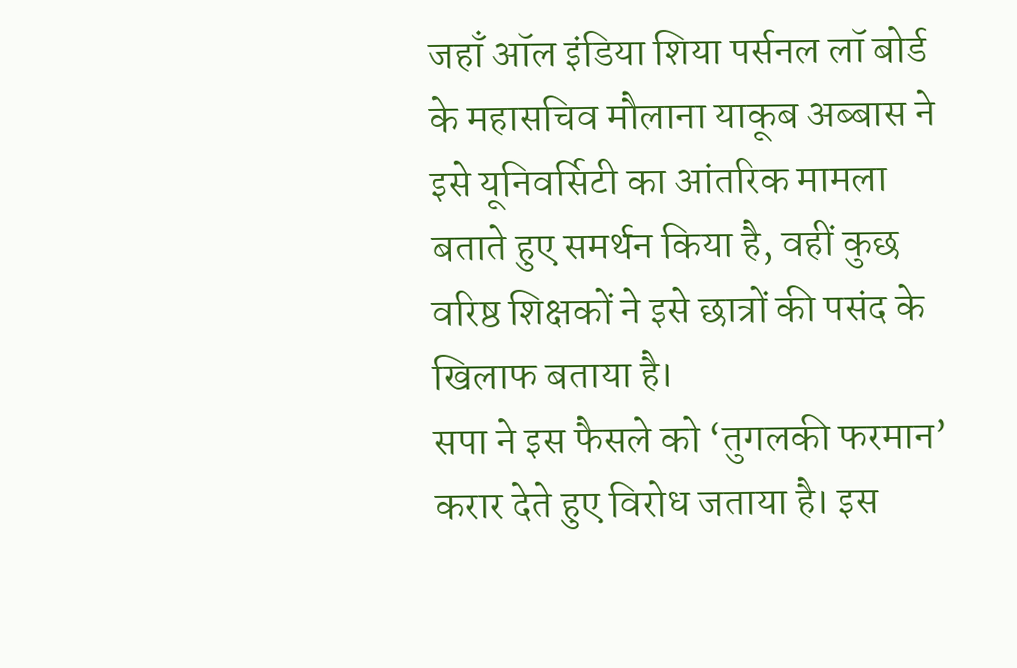जहाँ ऑल इंडिया शिया पर्सनल लॉ बोर्ड के महासचिव मौलाना याकूब अब्बास ने इसे यूनिवर्सिटी का आंतरिक मामला बताते हुए समर्थन किया है, वहीं कुछ वरिष्ठ शिक्षकों ने इसे छात्रों की पसंद के खिलाफ बताया है।
सपा ने इस फैसले को ‘तुगलकी फरमान’ करार देते हुए विरोध जताया है। इस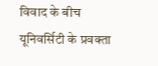विवाद के बीच यूनिवर्सिटी के प्रवक्ता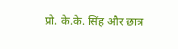प्रो. के.के. सिंह और छात्र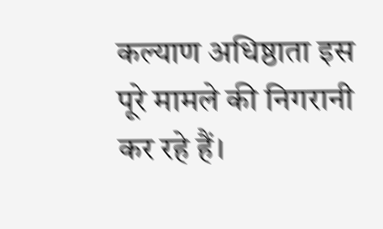कल्याण अधिष्ठाता इस पूरे मामले की निगरानी कर रहे हैं।